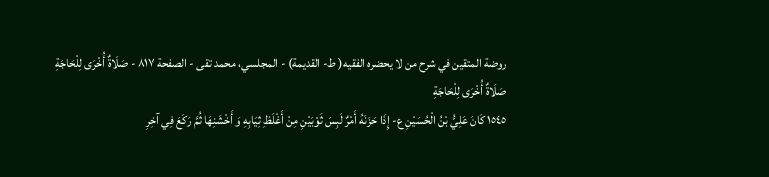روضة المتقين في شرح من لا يحضره الفقيه( ط- القديمة) - المجلسي، محمد تقى - الصفحة ٨١٧ - صَلَاةٌ أُخْرَى لِلْحَاجَةِ
صَلَاةٌ أُخْرَى لِلْحَاجَةِ
١٥٤٥ كَانَ عَلِيُّ بْنُ الْحُسَيْنِ ع- إِذَا حَزَنَهُ أَمْرٌ لَبِسَ ثَوْبَيْنِ مِنْ أَغْلَظِ ثِيَابِهِ وَ أَخْشَنِهَا ثُمَّ رَكَعَ فِي آخِرِ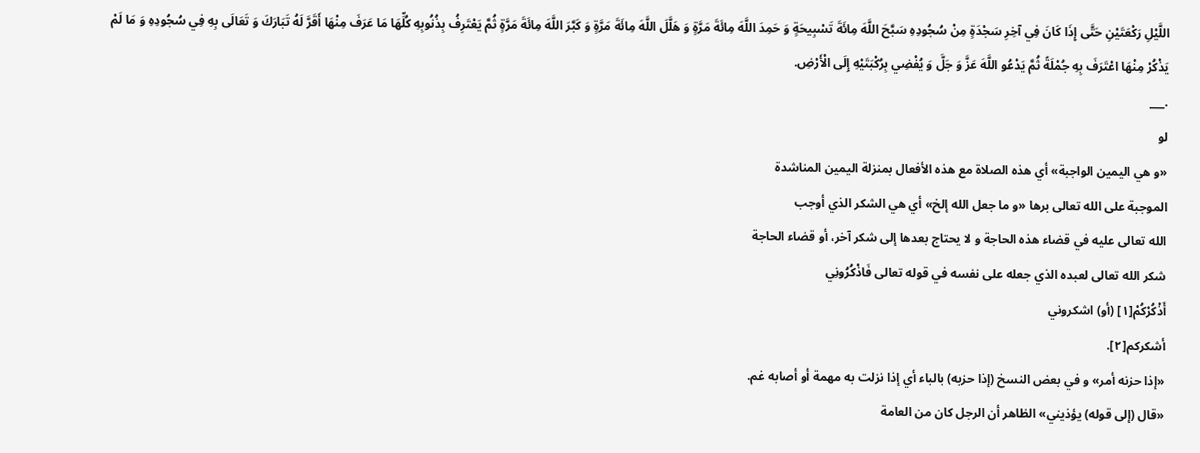اللَّيْلِ رَكْعَتَيْنِ حَتَّى إِذَا كَانَ فِي آخِرِ سَجْدَةٍ مِنْ سُجُودِهِ سَبَّحَ اللَّهَ مِائَةَ تَسْبِيحَةٍ وَ حَمِدَ اللَّهَ مِائَةَ مَرَّةٍ وَ هَلَّلَ اللَّهَ مِائَةَ مَرَّةٍ وَ كَبَّرَ اللَّهَ مِائَةَ مَرَّةٍ ثُمَّ يَعْتَرِفُ بِذُنُوبِهِ كُلِّهَا مَا عَرَفَ مِنْهَا أَقَرَّ لَهُ تَبَارَكَ وَ تَعَالَى بِهِ فِي سُجُودِهِ وَ مَا لَمْ يَذْكُرْ مِنْهَا اعْتَرَفَ بِهِ جُمْلَةً ثُمَّ يَدْعُو اللَّهَ عَزَّ وَ جَلَّ وَ يُفْضِي بِرُكْبَتَيْهِ إِلَى الْأَرْضِ.
.___
لو
«و هي اليمين الواجبة» أي هذه الصلاة مع هذه الأفعال بمنزلة اليمين المناشدة
الموجبة على الله تعالى برها «و ما جعل الله إلخ» أي هي الشكر الذي أوجب
الله تعالى عليه في قضاء هذه الحاجة و لا يحتاج بعدها إلى شكر آخر، أو قضاء الحاجة
شكر الله تعالى لعبده الذي جعله على نفسه في قوله تعالى فَاذْكُرُونِي
أَذْكُرْكُمْ[١] (أو) اشكروني
أشكركم[٢].
«إذا حزنه أمر» و في بعض النسخ (إذا حزبه) بالباء أي إذا نزلت به مهمة أو أصابه غم.
«قال (إلى قوله) يؤذيني» الظاهر أن الرجل كان من العامة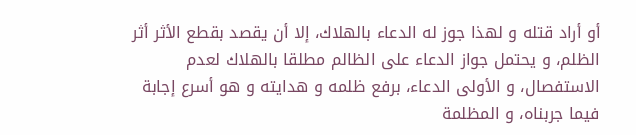أو أراد قتله و لهذا جوز له الدعاء بالهلاك، إلا أن يقصد بقطع الأثر أثر الظلم، و يحتمل جواز الدعاء على الظالم مطلقا بالهلاك لعدم الاستفصال، و الأولى الدعاء، برفع ظلمه و هدايته و هو أسرع إجابة فيما جربناه، و المظلمة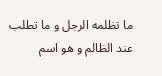ما تظلمه الرجل و ما تطلب عند الظالم و هو اسم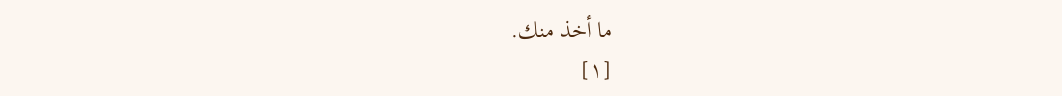ما أخذ منك.
[١]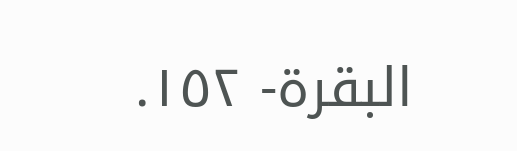البقرة- ١٥٢.